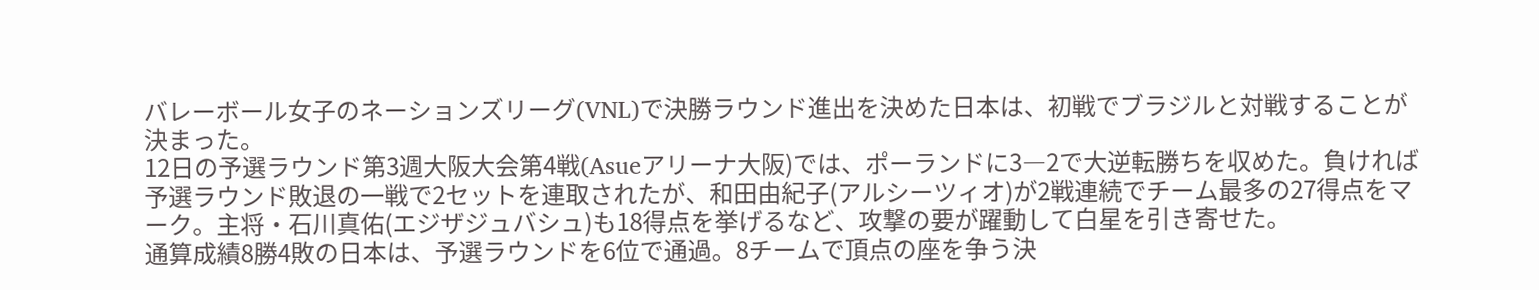バレーボール女子のネーションズリーグ(VNL)で決勝ラウンド進出を決めた日本は、初戦でブラジルと対戦することが決まった。
12日の予選ラウンド第3週大阪大会第4戦(Asueアリーナ大阪)では、ポーランドに3―2で大逆転勝ちを収めた。負ければ予選ラウンド敗退の一戦で2セットを連取されたが、和田由紀子(アルシーツィオ)が2戦連続でチーム最多の27得点をマーク。主将・石川真佑(エジザジュバシュ)も18得点を挙げるなど、攻撃の要が躍動して白星を引き寄せた。
通算成績8勝4敗の日本は、予選ラウンドを6位で通過。8チームで頂点の座を争う決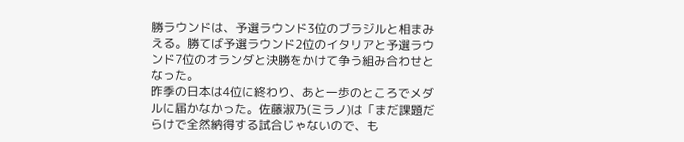勝ラウンドは、予選ラウンド3位のブラジルと相まみえる。勝てば予選ラウンド2位のイタリアと予選ラウンド7位のオランダと決勝をかけて争う組み合わせとなった。
昨季の日本は4位に終わり、あと一歩のところでメダルに届かなかった。佐藤淑乃(ミラノ)は「まだ課題だらけで全然納得する試合じゃないので、も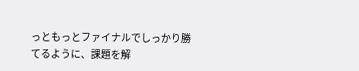っともっとファイナルでしっかり勝てるように、課題を解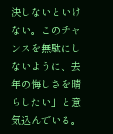決しないといけない。このチャンスを無駄にしないように、去年の悔しさを晴らしたい」と意気込んでいる。